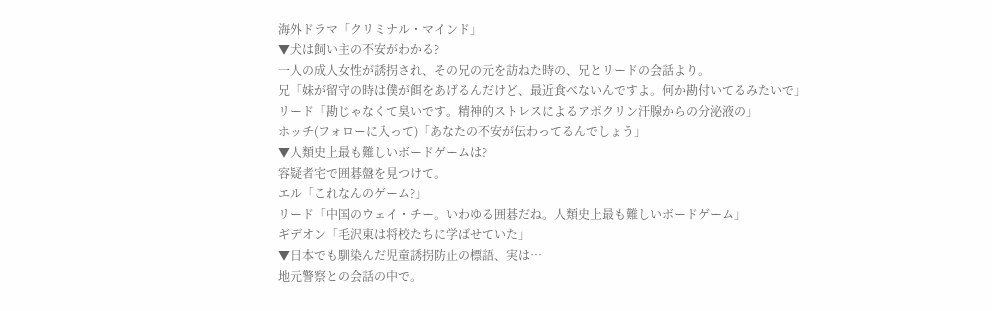海外ドラマ「クリミナル・マインド」
▼犬は飼い主の不安がわかる?
一人の成人女性が誘拐され、その兄の元を訪ねた時の、兄とリードの会話より。
兄「妹が留守の時は僕が餌をあげるんだけど、最近食べないんですよ。何か勘付いてるみたいで」
リード「勘じゃなくて臭いです。精神的ストレスによるアポクリン汗腺からの分泌液の」
ホッチ(フォローに入って)「あなたの不安が伝わってるんでしょう」
▼人類史上最も難しいボードゲームは?
容疑者宅で囲碁盤を見つけて。
エル「これなんのゲーム?」
リード「中国のウェイ・チー。いわゆる囲碁だね。人類史上最も難しいボードゲーム」
ギデオン「毛沢東は将校たちに学ばせていた」
▼日本でも馴染んだ児童誘拐防止の標語、実は…
地元警察との会話の中で。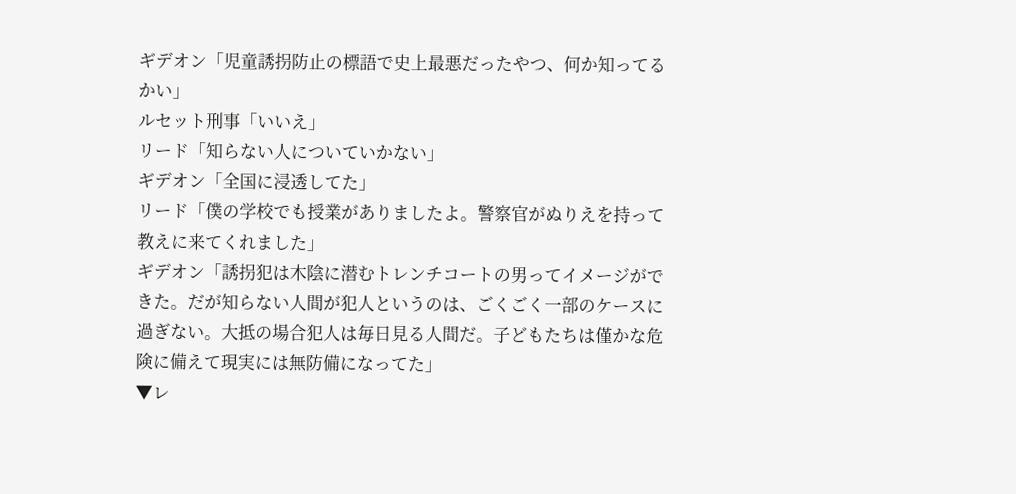ギデオン「児童誘拐防止の標語で史上最悪だったやつ、何か知ってるかい」
ルセット刑事「いいえ」
リード「知らない人についていかない」
ギデオン「全国に浸透してた」
リード「僕の学校でも授業がありましたよ。警察官がぬりえを持って教えに来てくれました」
ギデオン「誘拐犯は木陰に潜むトレンチコートの男ってイメージができた。だが知らない人間が犯人というのは、ごくごく一部のケースに過ぎない。大抵の場合犯人は毎日見る人間だ。子どもたちは僅かな危険に備えて現実には無防備になってた」
▼レ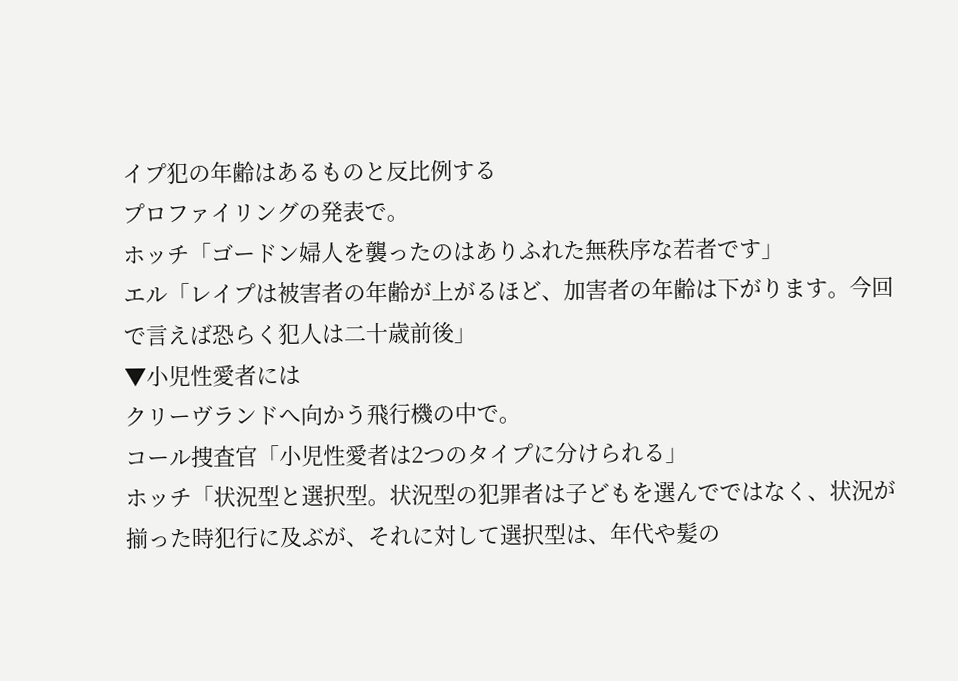イプ犯の年齢はあるものと反比例する
プロファイリングの発表で。
ホッチ「ゴードン婦人を襲ったのはありふれた無秩序な若者です」
エル「レイプは被害者の年齢が上がるほど、加害者の年齢は下がります。今回で言えば恐らく犯人は二十歳前後」
▼小児性愛者には
クリーヴランドへ向かう飛行機の中で。
コール捜査官「小児性愛者は2つのタイプに分けられる」
ホッチ「状況型と選択型。状況型の犯罪者は子どもを選んでではなく、状況が揃った時犯行に及ぶが、それに対して選択型は、年代や髪の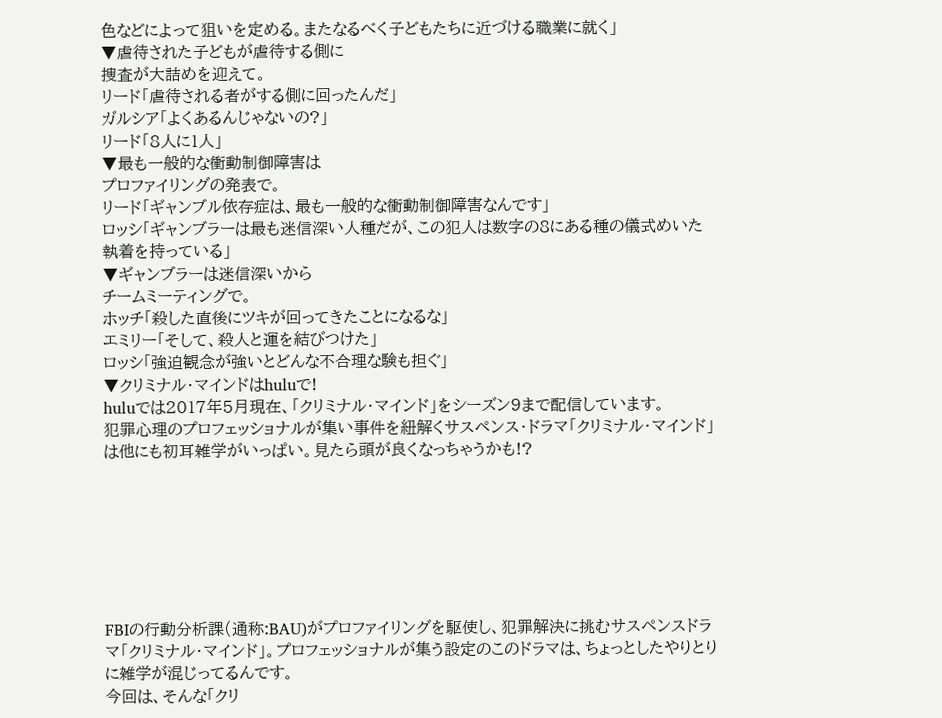色などによって狙いを定める。またなるべく子どもたちに近づける職業に就く」
▼虐待された子どもが虐待する側に
捜査が大詰めを迎えて。
リード「虐待される者がする側に回ったんだ」
ガルシア「よくあるんじゃないの?」
リード「8人に1人」
▼最も一般的な衝動制御障害は
プロファイリングの発表で。
リード「ギャンブル依存症は、最も一般的な衝動制御障害なんです」
ロッシ「ギャンブラーは最も迷信深い人種だが、この犯人は数字の8にある種の儀式めいた執着を持っている」
▼ギャンブラーは迷信深いから
チームミーティングで。
ホッチ「殺した直後にツキが回ってきたことになるな」
エミリー「そして、殺人と運を結びつけた」
ロッシ「強迫観念が強いとどんな不合理な験も担ぐ」
▼クリミナル・マインドはhuluで!
huluでは2017年5月現在、「クリミナル・マインド」をシーズン9まで配信しています。
犯罪心理のプロフェッショナルが集い事件を紐解くサスペンス・ドラマ「クリミナル・マインド」は他にも初耳雑学がいっぱい。見たら頭が良くなっちゃうかも!?







FBIの行動分析課(通称:BAU)がプロファイリングを駆使し、犯罪解決に挑むサスペンスドラマ「クリミナル・マインド」。プロフェッショナルが集う設定のこのドラマは、ちょっとしたやりとりに雑学が混じってるんです。
今回は、そんな「クリ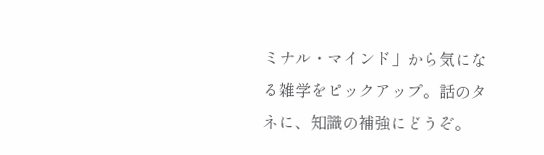ミナル・マインド」から気になる雑学をピックアップ。話のタネに、知識の補強にどうぞ。